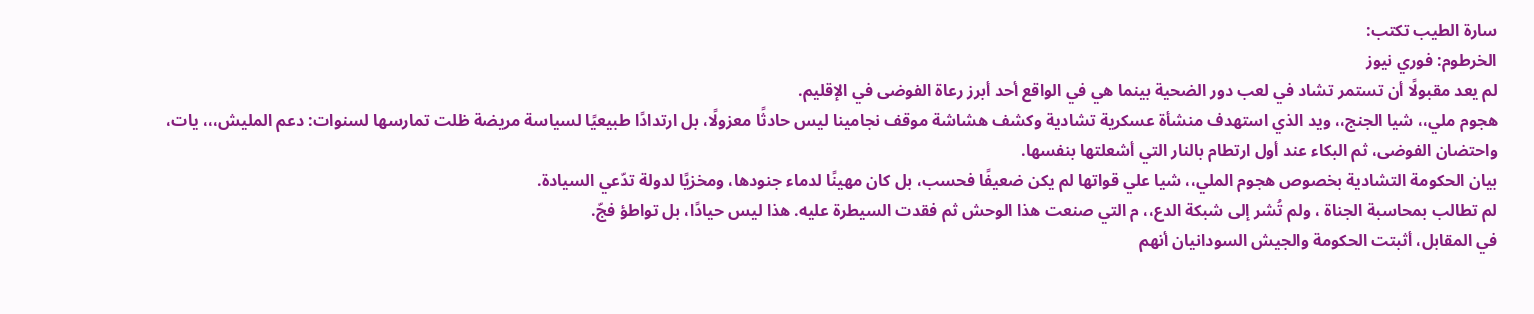سارة الطيب تكتب:
الخرطوم: فوري نيوز
لم يعد مقبولًا أن تستمر تشاد في لعب دور الضحية بينما هي في الواقع أحد أبرز رعاة الفوضى في الإقليم.
هجوم ملي،، شيا الجنج،، ويد الذي استهدف منشأة عسكرية تشادية وكشف هشاشة موقف نجامينا ليس حادثًا معزولًا، بل ارتدادًا طبيعيًا لسياسة مريضة ظلت تمارسها لسنوات: دعم المليش،،، يات، واحتضان الفوضى، ثم البكاء عند أول ارتطام بالنار التي أشعلتها بنفسها.
بيان الحكومة التشادية بخصوص هجوم الملي،، شيا علي قواتها لم يكن ضعيفًا فحسب، بل كان مهينًا لدماء جنودها، ومخزيًا لدولة تدّعي السيادة.
لم تطالب بمحاسبة الجناة ، ولم تُشر إلى شبكة الدع،، م التي صنعت هذا الوحش ثم فقدت السيطرة عليه. هذا ليس حيادًا، بل تواطؤ فجّ.
في المقابل، أثبتت الحكومة والجيش السودانيان أنهم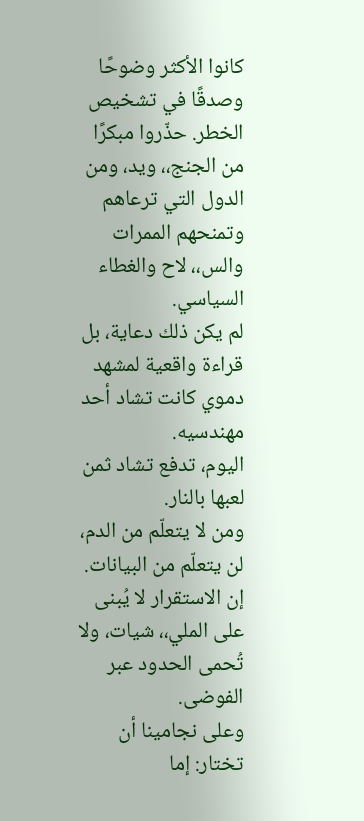كانوا الأكثر وضوحًا وصدقًا في تشخيص الخطر. حذّروا مبكرًا من الجنج،، ويد، ومن الدول التي ترعاهم وتمنحهم الممرات والس،، لاح والغطاء السياسي.
لم يكن ذلك دعاية، بل قراءة واقعية لمشهد دموي كانت تشاد أحد مهندسيه.
اليوم، تدفع تشاد ثمن لعبها بالنار.
ومن لا يتعلّم من الدم، لن يتعلّم من البيانات.
إن الاستقرار لا يُبنى على الملي،، شيات، ولا تُحمى الحدود عبر الفوضى.
وعلى نجامينا أن تختار: إما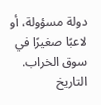دولة مسؤولة، أو لاعبًا صغيرًا في سوق الخراب.
التاريخ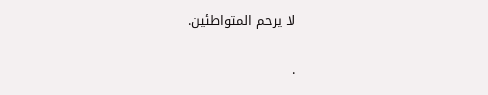لا يرحم المتواطئين.

.